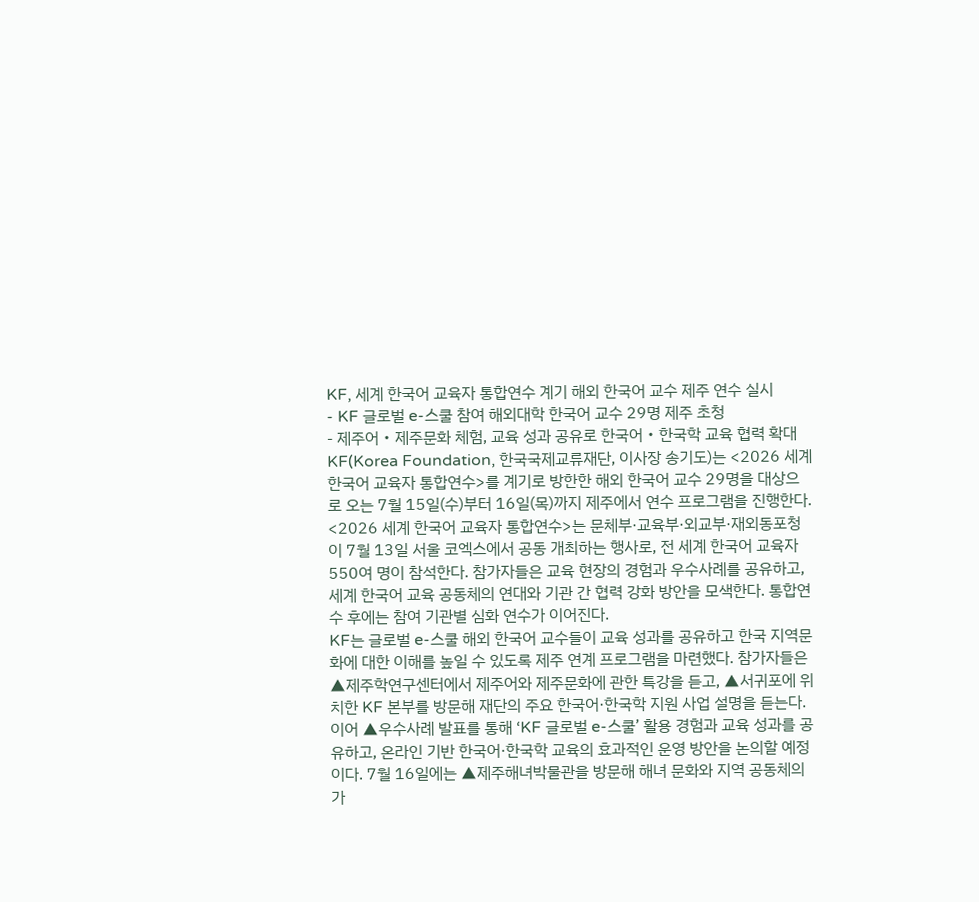KF, 세계 한국어 교육자 통합연수 계기 해외 한국어 교수 제주 연수 실시
- KF 글로벌 e-스쿨 참여 해외대학 한국어 교수 29명 제주 초청
- 제주어‧제주문화 체험, 교육 성과 공유로 한국어‧한국학 교육 협력 확대
KF(Korea Foundation, 한국국제교류재단, 이사장 송기도)는 <2026 세계 한국어 교육자 통합연수>를 계기로 방한한 해외 한국어 교수 29명을 대상으로 오는 7월 15일(수)부터 16일(목)까지 제주에서 연수 프로그램을 진행한다.
<2026 세계 한국어 교육자 통합연수>는 문체부·교육부·외교부·재외동포청이 7월 13일 서울 코엑스에서 공동 개최하는 행사로, 전 세계 한국어 교육자 550여 명이 참석한다. 참가자들은 교육 현장의 경험과 우수사례를 공유하고, 세계 한국어 교육 공동체의 연대와 기관 간 협력 강화 방안을 모색한다. 통합연수 후에는 참여 기관별 심화 연수가 이어진다.
KF는 글로벌 e-스쿨 해외 한국어 교수들이 교육 성과를 공유하고 한국 지역문화에 대한 이해를 높일 수 있도록 제주 연계 프로그램을 마련했다. 참가자들은 ▲제주학연구센터에서 제주어와 제주문화에 관한 특강을 듣고, ▲서귀포에 위치한 KF 본부를 방문해 재단의 주요 한국어·한국학 지원 사업 설명을 듣는다. 이어 ▲우수사례 발표를 통해 ‘KF 글로벌 e-스쿨’ 활용 경험과 교육 성과를 공유하고, 온라인 기반 한국어·한국학 교육의 효과적인 운영 방안을 논의할 예정이다. 7월 16일에는 ▲제주해녀박물관을 방문해 해녀 문화와 지역 공동체의 가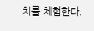치를 체험한다.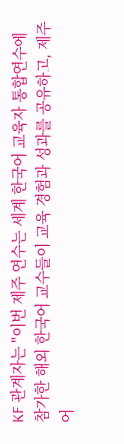KF 관계자는 "이번 제주 연수는 세계 한국어 교육자 통합연수에 참가한 해외 한국어 교수들이 교육 경험과 성과를 공유하고, 제주어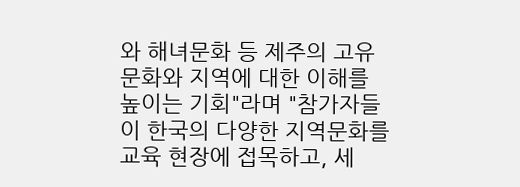와 해녀문화 등 제주의 고유문화와 지역에 대한 이해를 높이는 기회"라며 "참가자들이 한국의 다양한 지역문화를 교육 현장에 접목하고, 세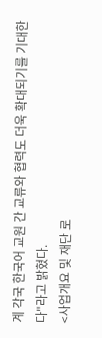계 각국 한국어 교원 간 교류와 협력도 더욱 확대되기를 기대한다"라고 밝혔다.
<사업개요 및 재단 로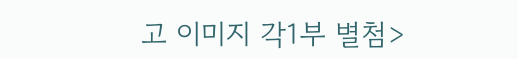고 이미지 각1부 별첨>